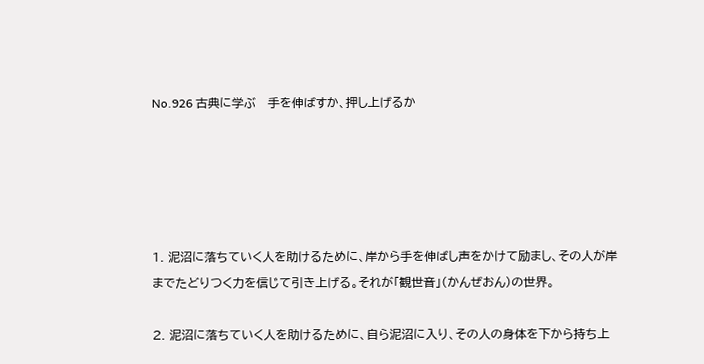No.926 古典に学ぶ   手を伸ばすか、押し上げるか





1. 泥沼に落ちていく人を助けるために、岸から手を伸ばし声をかけて励まし、その人が岸までたどりつく力を信じて引き上げる。それが「観世音」(かんぜおん)の世界。

2. 泥沼に落ちていく人を助けるために、自ら泥沼に入り、その人の身体を下から持ち上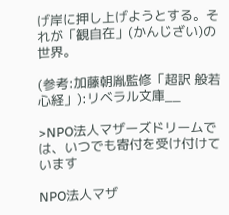げ岸に押し上げようとする。それが「観自在」(かんじざい)の世界。

(参考:加藤朝胤監修「超訳 般若心経」):リベラル文庫__

>NPO法人マザーズドリームでは、いつでも寄付を受け付けています

NPO法人マザ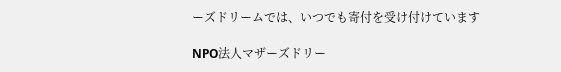ーズドリームでは、いつでも寄付を受け付けています

NPO法人マザーズドリー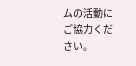ムの活動にご協力ください。